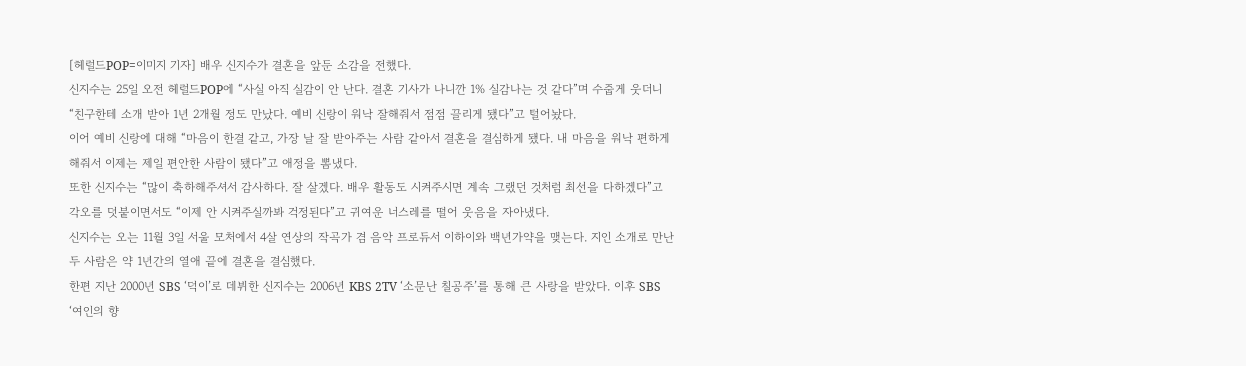[헤럴드POP=이미지 기자] 배우 신지수가 결혼을 앞둔 소감을 전했다.
신지수는 25일 오전 헤럴드POP에 “사실 아직 실감이 안 난다. 결혼 기사가 나니깐 1% 실감나는 것 같다”며 수줍게 웃더니 “친구한테 소개 받아 1년 2개월 정도 만났다. 예비 신랑이 워낙 잘해줘서 점점 끌리게 됐다”고 털어놨다.
이어 예비 신랑에 대해 “마음이 한결 같고, 가장 날 잘 받아주는 사람 같아서 결혼을 결심하게 됐다. 내 마음을 워낙 편하게 해줘서 이제는 제일 편안한 사람이 됐다”고 애정을 뽐냈다.
또한 신지수는 “많이 축하해주셔서 감사하다. 잘 살겠다. 배우 활동도 시켜주시면 계속 그랬던 것처럼 최선을 다하겠다”고 각오를 덧붙이면서도 “이제 안 시켜주실까봐 걱정된다”고 귀여운 너스레를 떨어 웃음을 자아냈다.
신지수는 오는 11월 3일 서울 모처에서 4살 연상의 작곡가 겸 음악 프로듀서 이하이와 백년가약을 맺는다. 지인 소개로 만난 두 사람은 약 1년간의 열애 끝에 결혼을 결심했다.
한편 지난 2000년 SBS ‘덕이’로 데뷔한 신지수는 2006년 KBS 2TV ‘소문난 칠공주’를 통해 큰 사랑을 받았다. 이후 SBS ‘여인의 향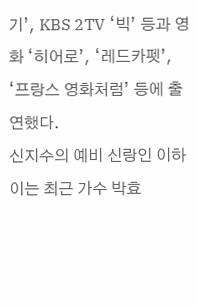기’, KBS 2TV ‘빅’ 등과 영화 ‘히어로’, ‘레드카펫’, ‘프랑스 영화처럼’ 등에 출연했다.
신지수의 예비 신랑인 이하이는 최근 가수 박효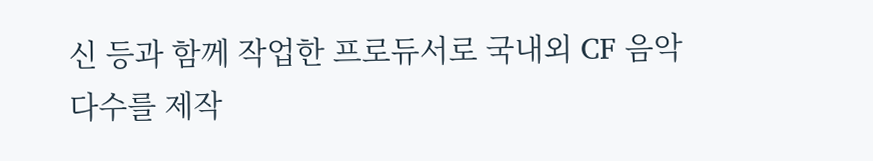신 등과 함께 작업한 프로듀서로 국내외 CF 음악 다수를 제작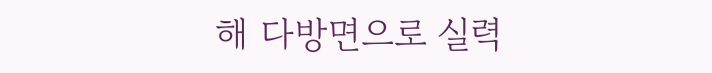해 다방면으로 실력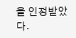을 인정받았다.